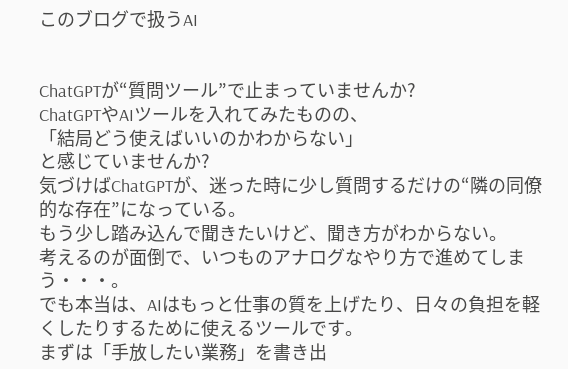このブログで扱うAI


ChatGPTが“質問ツール”で止まっていませんか?
ChatGPTやAIツールを入れてみたものの、
「結局どう使えばいいのかわからない」
と感じていませんか?
気づけばChatGPTが、迷った時に少し質問するだけの“隣の同僚的な存在”になっている。
もう少し踏み込んで聞きたいけど、聞き方がわからない。
考えるのが面倒で、いつものアナログなやり方で進めてしまう・・・。
でも本当は、AIはもっと仕事の質を上げたり、日々の負担を軽くしたりするために使えるツールです。
まずは「手放したい業務」を書き出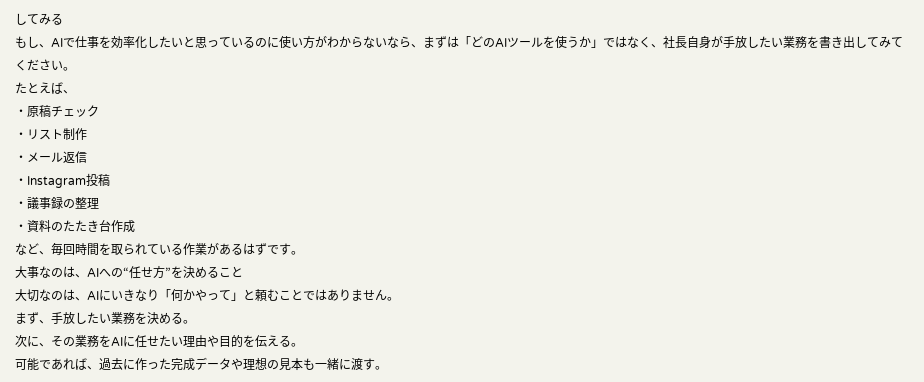してみる
もし、AIで仕事を効率化したいと思っているのに使い方がわからないなら、まずは「どのAIツールを使うか」ではなく、社長自身が手放したい業務を書き出してみてください。
たとえば、
・原稿チェック
・リスト制作
・メール返信
・Instagram投稿
・議事録の整理
・資料のたたき台作成
など、毎回時間を取られている作業があるはずです。
大事なのは、AIへの“任せ方”を決めること
大切なのは、AIにいきなり「何かやって」と頼むことではありません。
まず、手放したい業務を決める。
次に、その業務をAIに任せたい理由や目的を伝える。
可能であれば、過去に作った完成データや理想の見本も一緒に渡す。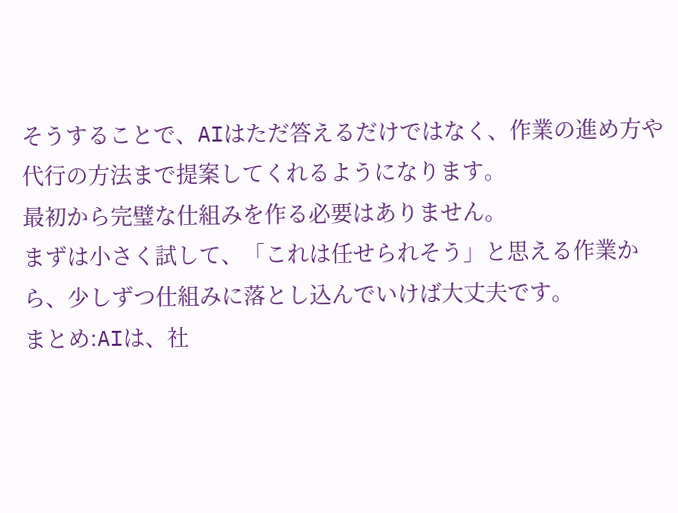そうすることで、AIはただ答えるだけではなく、作業の進め方や代行の方法まで提案してくれるようになります。
最初から完璧な仕組みを作る必要はありません。
まずは小さく試して、「これは任せられそう」と思える作業から、少しずつ仕組みに落とし込んでいけば大丈夫です。
まとめ:AIは、社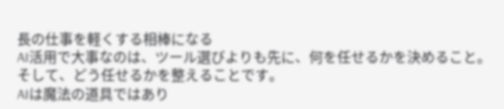長の仕事を軽くする相棒になる
AI活用で大事なのは、ツール選びよりも先に、何を任せるかを決めること。
そして、どう任せるかを整えることです。
AIは魔法の道具ではあり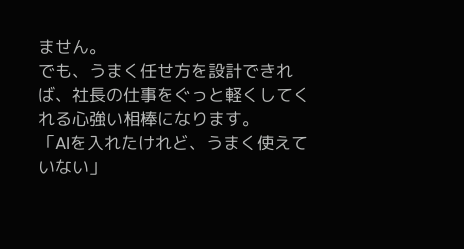ません。
でも、うまく任せ方を設計できれば、社長の仕事をぐっと軽くしてくれる心強い相棒になります。
「AIを入れたけれど、うまく使えていない」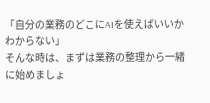「自分の業務のどこにAIを使えばいいかわからない」
そんな時は、まずは業務の整理から一緒に始めましょ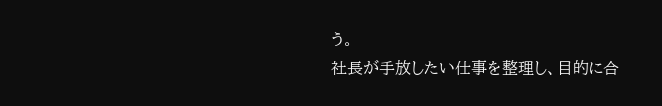う。
社長が手放したい仕事を整理し、目的に合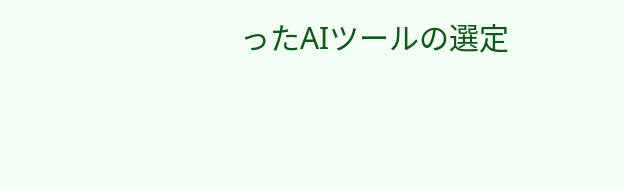ったAIツールの選定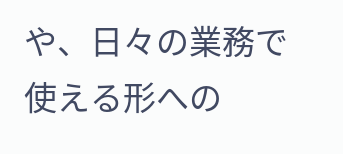や、日々の業務で使える形への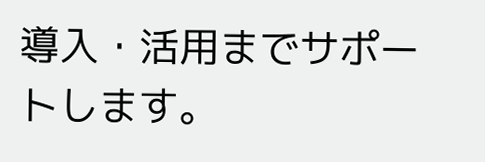導入・活用までサポートします。